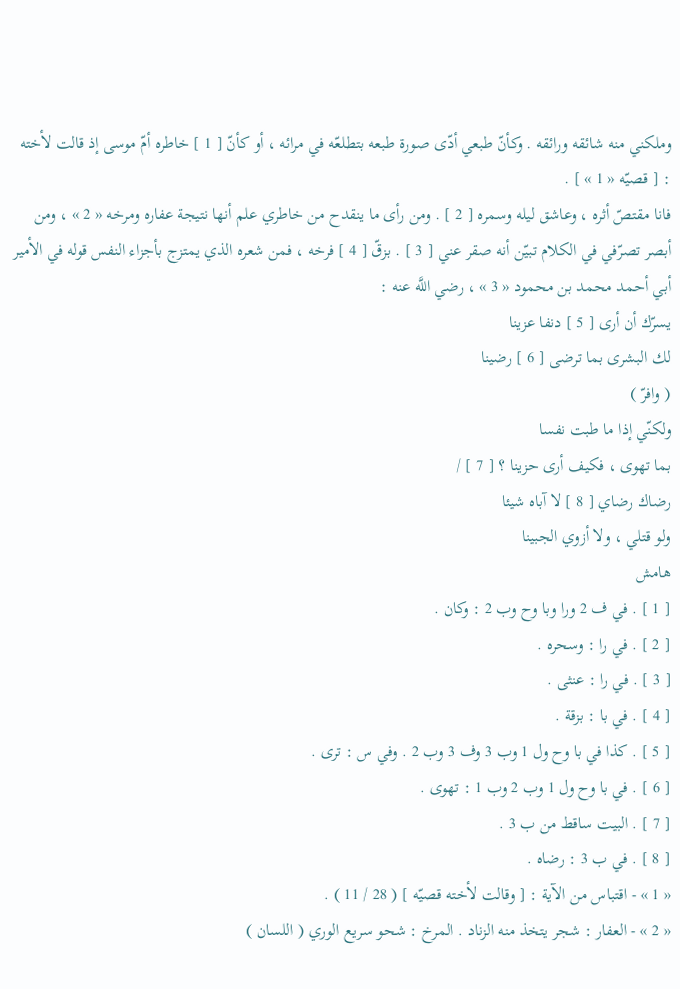وملكني منه شائقه ورائقه . وكأنّ طبعي أدّى صورة طبعه بتطلعّه في مرائه ، أو كأنّ [ 1 ] خاطره أمّ موسى إذ قالت لأخته : [ قصيّه « 1 » ] .
فانا مقتصّ أثره ، وعاشق ليله وسمره [ 2 ] . ومن رأى ما ينقدح من خاطري علم أنها نتيجة عفاره ومرخه « 2 » ، ومن أبصر تصرّفي في الكلام تبيّن أنه صقر عني [ 3 ] . بزقّ [ 4 ] فرخه ، فمن شعره الذي يمتزج بأجزاء النفس قوله في الأمير أبي أحمد محمد بن محمود « 3 » ، رضي اللَّه عنه :
يسرّك أن أرى [ 5 ] دنفا عزينا
لك البشرى بما ترضى [ 6 ] رضينا
( وافرّ )
ولكنّي إذا ما طبت نفسا
بما تهوى ، فكيف أرى حزينا ؟ [ 7 ] /
رضاك رضاي [ 8 ] لا آباه شيئا
ولو قتلي ، ولا أزوي الجبينا
هامش
[ 1 ] . في ف 2 ورا وبا وح وب 2 : وكان .
[ 2 ] . في را : وسحره .
[ 3 ] . في را : عنثى .
[ 4 ] . في با : بزقة .
[ 5 ] . كذا في با وح ول 1 وب 3 وف 3 وب 2 . وفي س : ترى .
[ 6 ] . في با وح ول 1 وب 2 وب 1 : تهوى .
[ 7 ] . البيت ساقط من ب 3 .
[ 8 ] . في ب 3 : رضاه .
« 1 » - اقتباس من الآية : [ وقالت لأخته قصيّه ] ( 28 / 11 ) .
« 2 » - العفار : شجر يتخذ منه الزناد . المرخ : شحو سريع الوري ( اللسان )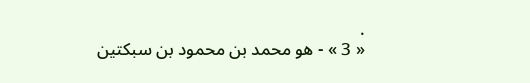.
« 3 » - هو محمد بن محمود بن سبكتين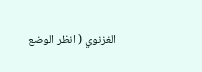الغزنوي ( انظر الوضع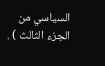السياسي من الجزء الثالث ) .